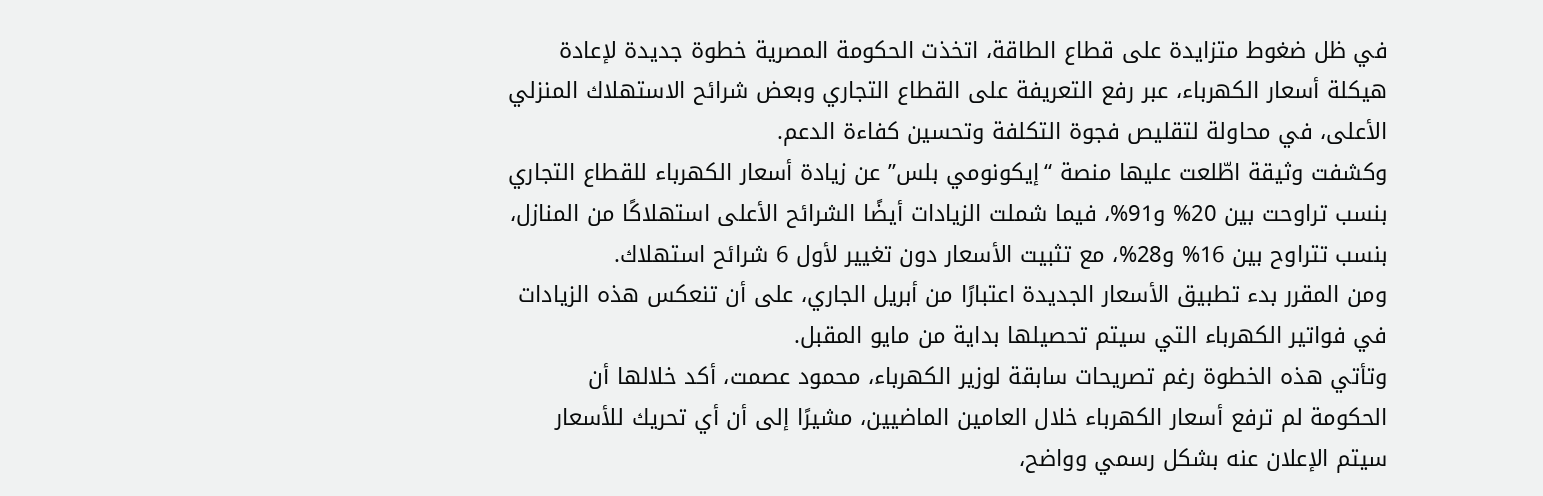في ظل ضغوط متزايدة على قطاع الطاقة، اتخذت الحكومة المصرية خطوة جديدة لإعادة هيكلة أسعار الكهرباء، عبر رفع التعريفة على القطاع التجاري وبعض شرائح الاستهلاك المنزلي الأعلى، في محاولة لتقليص فجوة التكلفة وتحسين كفاءة الدعم.
وكشفت وثيقة اطّلعت عليها منصة “إيكونومي بلس” عن زيادة أسعار الكهرباء للقطاع التجاري بنسب تراوحت بين 20% و91%، فيما شملت الزيادات أيضًا الشرائح الأعلى استهلاكًا من المنازل، بنسب تتراوح بين 16% و28%، مع تثبيت الأسعار دون تغيير لأول 6 شرائح استهلاك.
ومن المقرر بدء تطبيق الأسعار الجديدة اعتبارًا من أبريل الجاري، على أن تنعكس هذه الزيادات في فواتير الكهرباء التي سيتم تحصيلها بداية من مايو المقبل.
وتأتي هذه الخطوة رغم تصريحات سابقة لوزير الكهرباء، محمود عصمت، أكد خلالها أن الحكومة لم ترفع أسعار الكهرباء خلال العامين الماضيين، مشيرًا إلى أن أي تحريك للأسعار سيتم الإعلان عنه بشكل رسمي وواضح،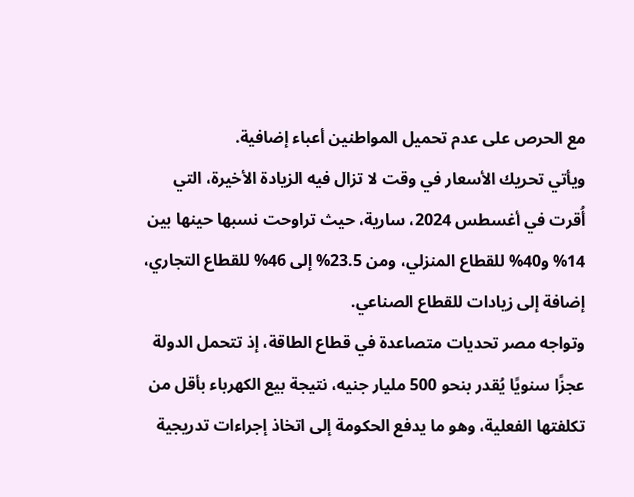مع الحرص على عدم تحميل المواطنين أعباء إضافية.
ويأتي تحريك الأسعار في وقت لا تزال فيه الزيادة الأخيرة، التي أُقرت في أغسطس 2024، سارية، حيث تراوحت نسبها حينها بين 14% و40% للقطاع المنزلي، ومن 23.5% إلى 46% للقطاع التجاري، إضافة إلى زيادات للقطاع الصناعي.
وتواجه مصر تحديات متصاعدة في قطاع الطاقة، إذ تتحمل الدولة عجزًا سنويًا يُقدر بنحو 500 مليار جنيه، نتيجة بيع الكهرباء بأقل من تكلفتها الفعلية، وهو ما يدفع الحكومة إلى اتخاذ إجراءات تدريجية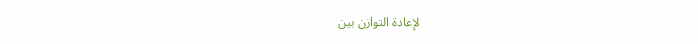لإعادة التوازن بين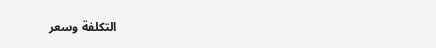التكلفة وسعر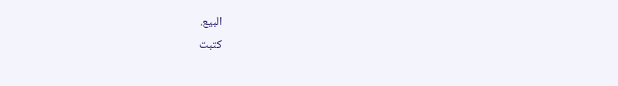البيع.
كتبت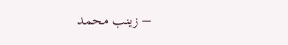– زينب محمد